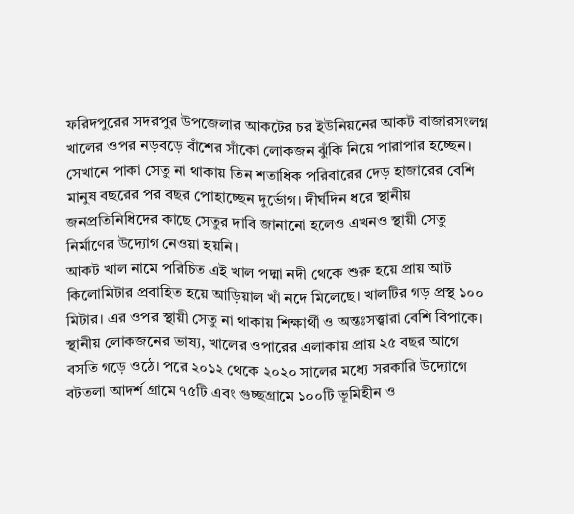ফরিদপুরের সদরপুর উপজেলার আকটের চর ইউনিয়নের আকট বাজারসংলগ্ন খালের ওপর নড়বড়ে বাঁশের সাঁকো লোকজন ঝুঁকি নিয়ে পারাপার হচ্ছেন। সেখানে পাকা সেতু না থাকায় তিন শতাধিক পরিবারের দেড় হাজারের বেশি মানুষ বছরের পর বছর পোহাচ্ছেন দুর্ভোগ। দীর্ঘদিন ধরে স্থানীয় জনপ্রতিনিধিদের কাছে সেতুর দাবি জানানো হলেও এখনও স্থায়ী সেতু নির্মাণের উদ্যোগ নেওয়া হয়নি।
আকট খাল নামে পরিচিত এই খাল পদ্মা নদী থেকে শুরু হয়ে প্রায় আট কিলোমিটার প্রবাহিত হয়ে আড়িয়াল খাঁ নদে মিলেছে। খালটির গড় প্রস্থ ১০০ মিটার। এর ওপর স্থায়ী সেতু না থাকায় শিক্ষার্থী ও অন্তঃসত্ত্বারা বেশি বিপাকে।
স্থানীয় লোকজনের ভাষ্য, খালের ওপারের এলাকায় প্রায় ২৫ বছর আগে বসতি গড়ে ওঠে। পরে ২০১২ থেকে ২০২০ সালের মধ্যে সরকারি উদ্যোগে বটতলা আদর্শ গ্রামে ৭৫টি এবং গুচ্ছগ্রামে ১০০টি ভূমিহীন ও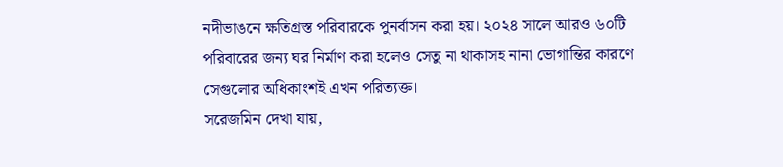নদীভাঙনে ক্ষতিগ্রস্ত পরিবারকে পুনর্বাসন করা হয়। ২০২৪ সালে আরও ৬০টি পরিবারের জন্য ঘর নির্মাণ করা হলেও সেতু না থাকাসহ নানা ভোগান্তির কারণে সেগুলোর অধিকাংশই এখন পরিত্যক্ত।
সরেজমিন দেখা যায়,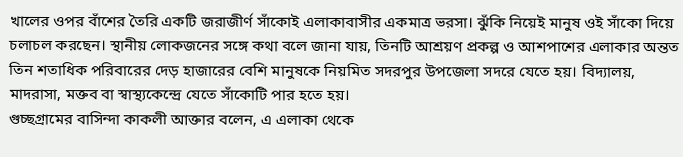খালের ওপর বাঁশের তৈরি একটি জরাজীর্ণ সাঁকোই এলাকাবাসীর একমাত্র ভরসা। ঝুঁকি নিয়েই মানুষ ওই সাঁকো দিয়ে চলাচল করছেন। স্থানীয় লোকজনের সঙ্গে কথা বলে জানা যায়, তিনটি আশ্রয়ণ প্রকল্প ও আশপাশের এলাকার অন্তত তিন শতাধিক পরিবারের দেড় হাজারের বেশি মানুষকে নিয়মিত সদরপুর উপজেলা সদরে যেতে হয়। বিদ্যালয়, মাদরাসা, মক্তব বা স্বাস্থ্যকেন্দ্রে যেতে সাঁকোটি পার হতে হয়।
গুচ্ছগ্রামের বাসিন্দা কাকলী আক্তার বলেন, এ এলাকা থেকে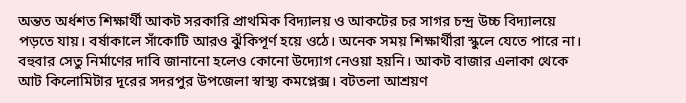অন্তত অর্ধশত শিক্ষার্থী আকট সরকারি প্রাথমিক বিদ্যালয় ও আকটের চর সাগর চন্দ্র উচ্চ বিদ্যালয়ে পড়তে যায়। বর্ষাকালে সাঁকোটি আরও ঝুঁকিপূর্ণ হয়ে ওঠে। অনেক সময় শিক্ষার্থীরা স্কুলে যেতে পারে না। বহুবার সেতু নির্মাণের দাবি জানানো হলেও কোনো উদ্যোগ নেওয়া হয়নি। আকট বাজার এলাকা থেকে আট কিলোমিটার দূরের সদরপুর উপজেলা স্বাস্থ্য কমপ্লেক্স। বটতলা আশ্রয়ণ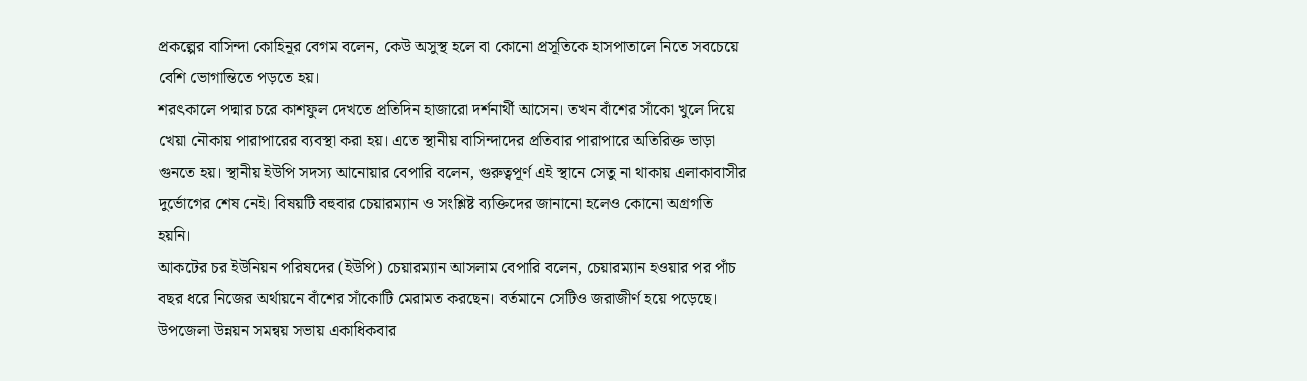প্রকল্পের বাসিন্দা কোহিনূর বেগম বলেন, কেউ অসুস্থ হলে বা কোনো প্রসূতিকে হাসপাতালে নিতে সবচেয়ে বেশি ভোগান্তিতে পড়তে হয়।
শরৎকালে পদ্মার চরে কাশফুল দেখতে প্রতিদিন হাজারো দর্শনার্থী আসেন। তখন বাঁশের সাঁকো খুলে দিয়ে খেয়া নৌকায় পারাপারের ব্যবস্থা করা হয়। এতে স্থানীয় বাসিন্দাদের প্রতিবার পারাপারে অতিরিক্ত ভাড়া গুনতে হয়। স্থানীয় ইউপি সদস্য আনোয়ার বেপারি বলেন, গুরুত্বপূর্ণ এই স্থানে সেতু না থাকায় এলাকাবাসীর দুর্ভোগের শেষ নেই। বিষয়টি বহুবার চেয়ারম্যান ও সংশ্লিষ্ট ব্যক্তিদের জানানো হলেও কোনো অগ্রগতি হয়নি।
আকটের চর ইউনিয়ন পরিষদের (ইউপি) চেয়ারম্যান আসলাম বেপারি বলেন, চেয়ারম্যান হওয়ার পর পাঁচ বছর ধরে নিজের অর্থায়নে বাঁশের সাঁকোটি মেরামত করছেন। বর্তমানে সেটিও জরাজীর্ণ হয়ে পড়েছে। উপজেলা উন্নয়ন সমন্বয় সভায় একাধিকবার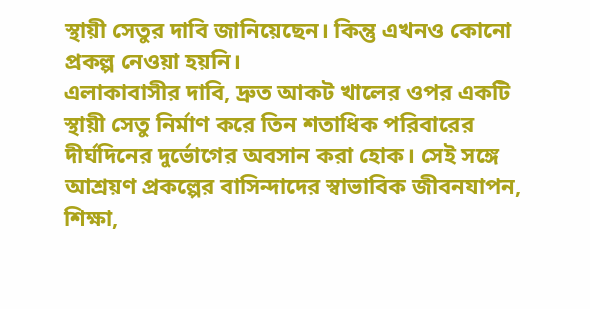স্থায়ী সেতুর দাবি জানিয়েছেন। কিন্তু এখনও কোনো প্রকল্প নেওয়া হয়নি।
এলাকাবাসীর দাবি, দ্রুত আকট খালের ওপর একটি স্থায়ী সেতু নির্মাণ করে তিন শতাধিক পরিবারের দীর্ঘদিনের দুর্ভোগের অবসান করা হোক। সেই সঙ্গে আশ্রয়ণ প্রকল্পের বাসিন্দাদের স্বাভাবিক জীবনযাপন, শিক্ষা,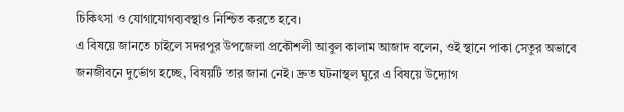চিকিৎসা ও যোগাযোগব্যবস্থাও নিশ্চিত করতে হবে।
এ বিষয়ে জানতে চাইলে সদরপুর উপজেলা প্রকৌশলী আবুল কালাম আজাদ বলেন, ওই স্থানে পাকা সেতুর অভাবে জনজীবনে দুর্ভোগ হচ্ছে, বিষয়টি তার জানা নেই। দ্রুত ঘটনাস্থল ঘুরে এ বিষয়ে উদ্যোগ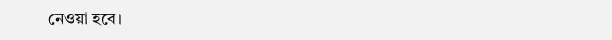নেওয়া হবে।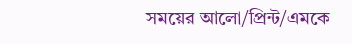সময়ের আলো/প্রিন্ট/এমকে